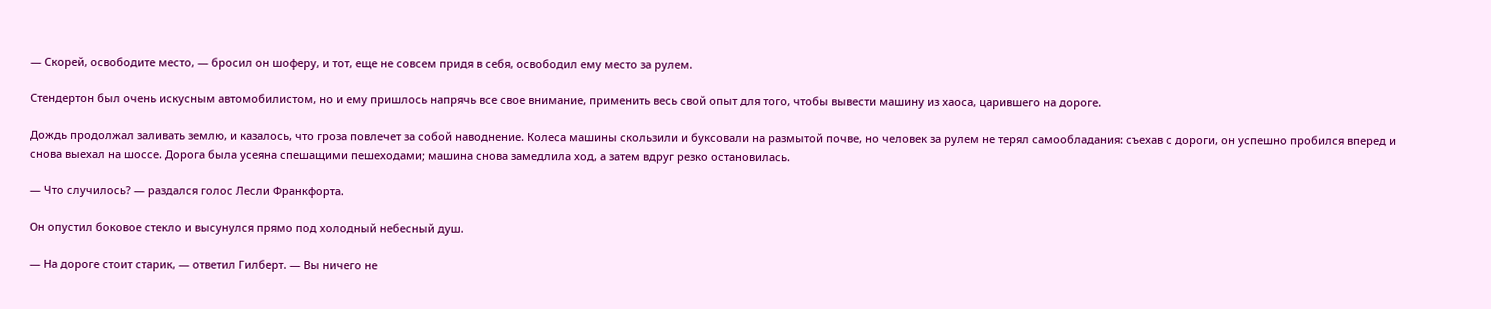— Скорей, освободите место, — бросил он шоферу, и тот, еще не совсем придя в себя, освободил ему место за рулем.

Стендертон был очень искусным автомобилистом, но и ему пришлось напрячь все свое внимание, применить весь свой опыт для того, чтобы вывести машину из хаоса, царившего на дороге.

Дождь продолжал заливать землю, и казалось, что гроза повлечет за собой наводнение. Колеса машины скользили и буксовали на размытой почве, но человек за рулем не терял самообладания: съехав с дороги, он успешно пробился вперед и снова выехал на шоссе. Дорога была усеяна спешащими пешеходами; машина снова замедлила ход, а затем вдруг резко остановилась.

— Что случилось? — раздался голос Лесли Франкфорта.

Он опустил боковое стекло и высунулся прямо под холодный небесный душ.

— На дороге стоит старик, — ответил Гилберт. — Вы ничего не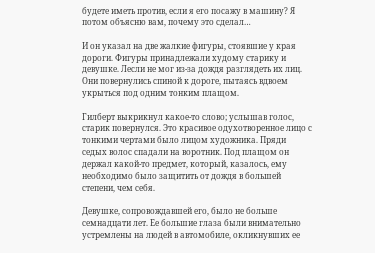будете иметь против, если я его посажу в машину? Я потом объясню вам, почему это сделал…

И он указал на две жалкие фигуры, стоявшие у края дороги. Фигуры принадлежали худому старику и девушке. Лесли не мог из-за дождя разглядеть их лиц. Они повернулись спиной к дороге, пытаясь вдвоем укрыться под одним тонким плащом.

Гилберт выкрикнул какое-то слово; услышав голос, старик повернулся. Это красивое одухотворенное лицо с тонкими чертами было лицом художника. Пряди седых волос спадали на воротник. Под плащом он держал какой-то предмет, который, казалось, ему необходимо было защитить от дождя в большей степени, чем себя.

Девушке, сопровождавшей его, было не больше семнадцати лет. Ее большие глаза были внимательно устремлены на людей в автомобиле, окликнувших ее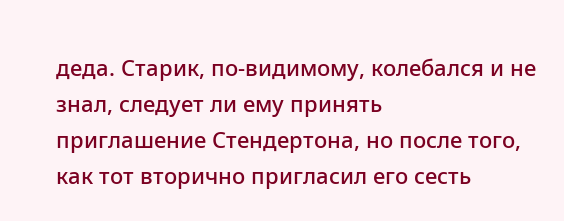деда. Старик, по-видимому, колебался и не знал, следует ли ему принять приглашение Стендертона, но после того, как тот вторично пригласил его сесть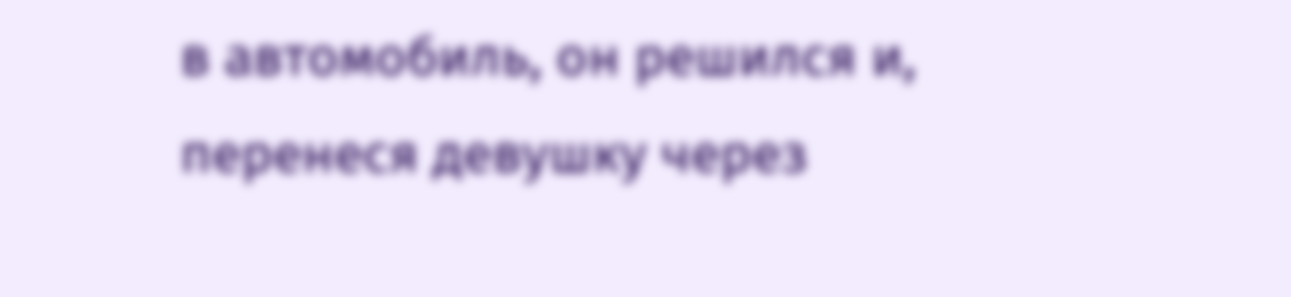в автомобиль, он решился и, перенеся девушку через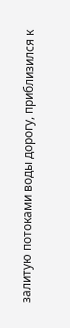залитую потоками воды дорогу, приблизился к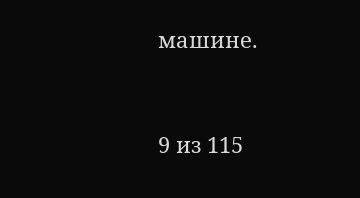машине.



9 из 115